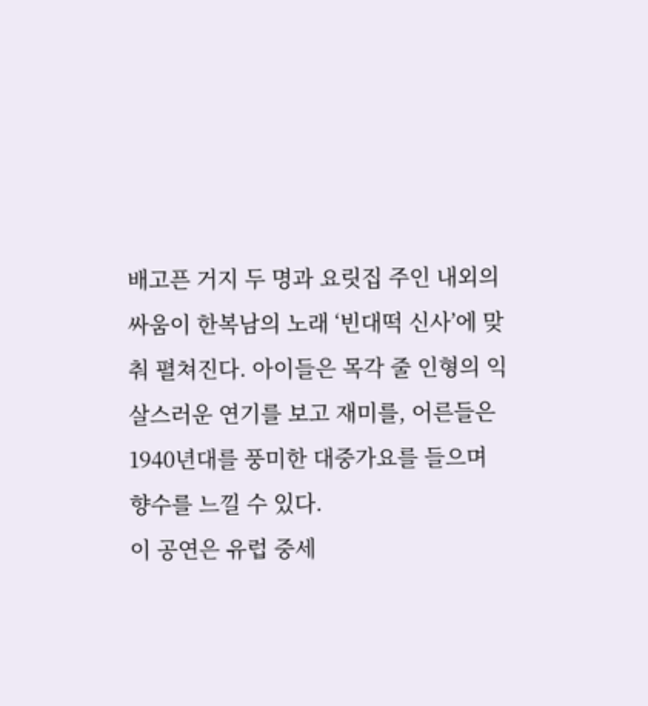배고픈 거지 두 명과 요릿집 주인 내외의 싸움이 한복남의 노래 ‘빈대떡 신사’에 맞춰 펼쳐진다. 아이들은 목각 줄 인형의 익살스러운 연기를 보고 재미를, 어른들은 1940년대를 풍미한 대중가요를 들으며 향수를 느낄 수 있다.
이 공연은 유럽 중세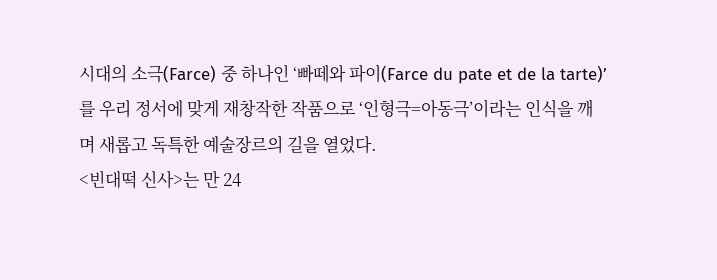시대의 소극(Farce) 중 하나인 ‘빠떼와 파이(Farce du pate et de la tarte)’를 우리 정서에 맞게 재창작한 작품으로 ‘인형극=아동극’이라는 인식을 깨며 새롭고 독특한 예술장르의 길을 열었다.
<빈대떡 신사>는 만 24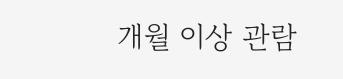개월 이상 관람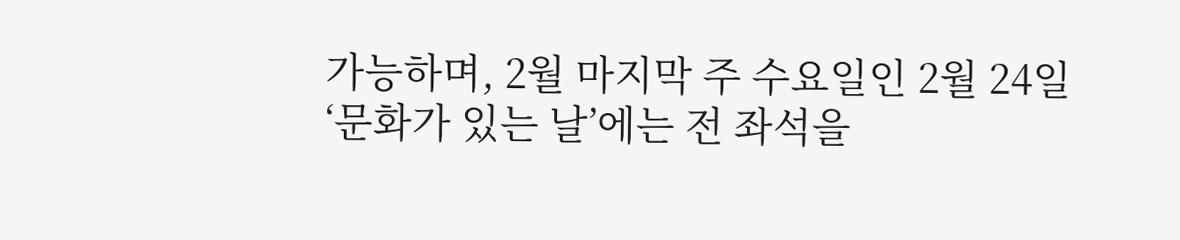가능하며, 2월 마지막 주 수요일인 2월 24일 ‘문화가 있는 날’에는 전 좌석을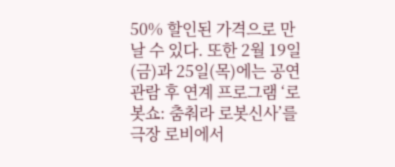50% 할인된 가격으로 만날 수 있다. 또한 2월 19일(금)과 25일(목)에는 공연 관람 후 연계 프로그램 ‘로봇쇼: 춤춰라 로봇신사’를 극장 로비에서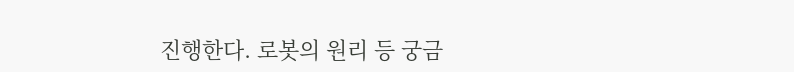진행한다. 로봇의 원리 등 궁금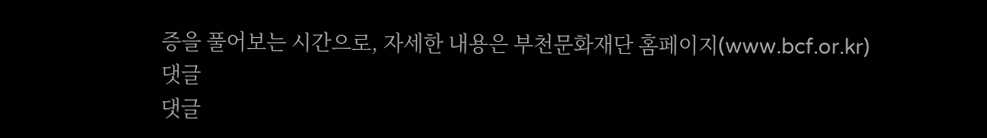증을 풀어보는 시간으로, 자세한 내용은 부천문화재단 홈페이지(www.bcf.or.kr)
댓글
댓글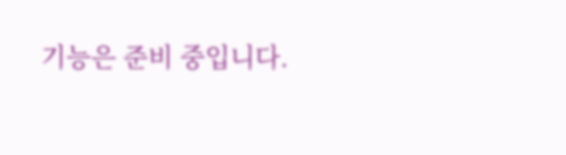기능은 준비 중입니다.